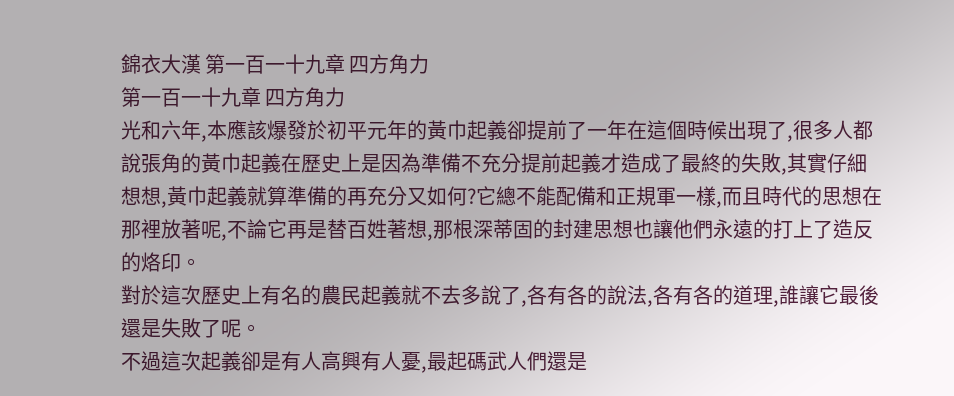錦衣大漢 第一百一十九章 四方角力
第一百一十九章 四方角力
光和六年,本應該爆發於初平元年的黃巾起義卻提前了一年在這個時候出現了,很多人都說張角的黃巾起義在歷史上是因為準備不充分提前起義才造成了最終的失敗,其實仔細想想,黃巾起義就算準備的再充分又如何?它總不能配備和正規軍一樣,而且時代的思想在那裡放著呢,不論它再是替百姓著想,那根深蒂固的封建思想也讓他們永遠的打上了造反的烙印。
對於這次歷史上有名的農民起義就不去多說了,各有各的說法,各有各的道理,誰讓它最後還是失敗了呢。
不過這次起義卻是有人高興有人憂,最起碼武人們還是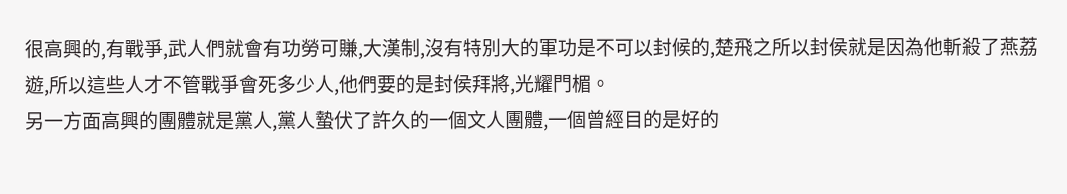很高興的,有戰爭,武人們就會有功勞可賺,大漢制,沒有特別大的軍功是不可以封候的,楚飛之所以封侯就是因為他斬殺了燕荔遊,所以這些人才不管戰爭會死多少人,他們要的是封侯拜將,光耀門楣。
另一方面高興的團體就是黨人,黨人蟄伏了許久的一個文人團體,一個曾經目的是好的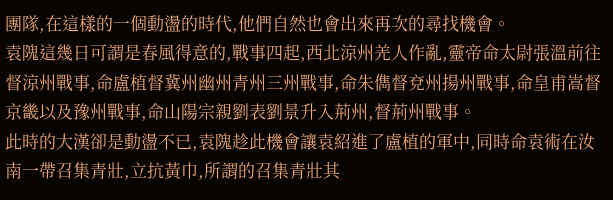團隊,在這樣的一個動盪的時代,他們自然也會出來再次的尋找機會。
袁隗這幾日可謂是春風得意的,戰事四起,西北涼州羌人作亂,靈帝命太尉張溫前往督涼州戰事,命盧植督冀州幽州青州三州戰事,命朱儁督兗州揚州戰事,命皇甫嵩督京畿以及豫州戰事,命山陽宗親劉表劉景升入荊州,督荊州戰事。
此時的大漢卻是動盪不已,袁隗趁此機會讓袁紹進了盧植的軍中,同時命袁術在汝南一帶召集青壯,立抗黃巾,所謂的召集青壯其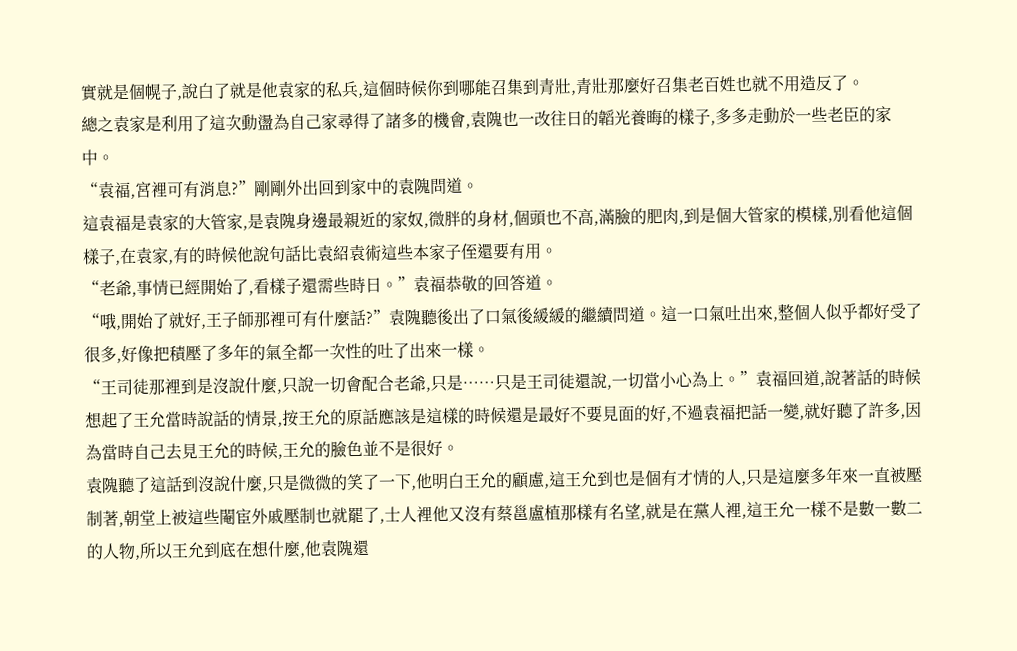實就是個幌子,說白了就是他袁家的私兵,這個時候你到哪能召集到青壯,青壯那麼好召集老百姓也就不用造反了。
總之袁家是利用了這次動盪為自己家尋得了諸多的機會,袁隗也一改往日的韜光養晦的樣子,多多走動於一些老臣的家中。
“袁福,宮裡可有消息?”剛剛外出回到家中的袁隗問道。
這袁福是袁家的大管家,是袁隗身邊最親近的家奴,微胖的身材,個頭也不高,滿臉的肥肉,到是個大管家的模樣,別看他這個樣子,在袁家,有的時候他說句話比袁紹袁術這些本家子侄還要有用。
“老爺,事情已經開始了,看樣子還需些時日。”袁福恭敬的回答道。
“哦,開始了就好,王子師那裡可有什麼話?”袁隗聽後出了口氣後緩緩的繼續問道。這一口氣吐出來,整個人似乎都好受了很多,好像把積壓了多年的氣全都一次性的吐了出來一樣。
“王司徒那裡到是沒說什麼,只說一切會配合老爺,只是……只是王司徒還說,一切當小心為上。”袁福回道,說著話的時候想起了王允當時說話的情景,按王允的原話應該是這樣的時候還是最好不要見面的好,不過袁福把話一變,就好聽了許多,因為當時自己去見王允的時候,王允的臉色並不是很好。
袁隗聽了這話到沒說什麼,只是微微的笑了一下,他明白王允的顧慮,這王允到也是個有才情的人,只是這麼多年來一直被壓制著,朝堂上被這些閹宦外戚壓制也就罷了,士人裡他又沒有蔡邕盧植那樣有名望,就是在黨人裡,這王允一樣不是數一數二的人物,所以王允到底在想什麼,他袁隗還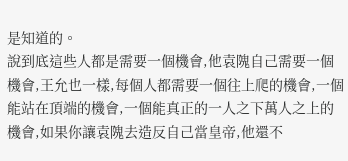是知道的。
說到底這些人都是需要一個機會,他袁隗自己需要一個機會,王允也一樣,每個人都需要一個往上爬的機會,一個能站在頂端的機會,一個能真正的一人之下萬人之上的機會,如果你讓袁隗去造反自己當皇帝,他還不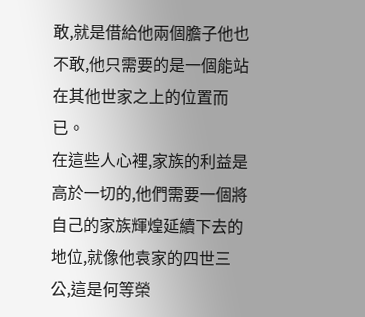敢,就是借給他兩個膽子他也不敢,他只需要的是一個能站在其他世家之上的位置而已。
在這些人心裡,家族的利益是高於一切的,他們需要一個將自己的家族輝煌延續下去的地位,就像他袁家的四世三公,這是何等榮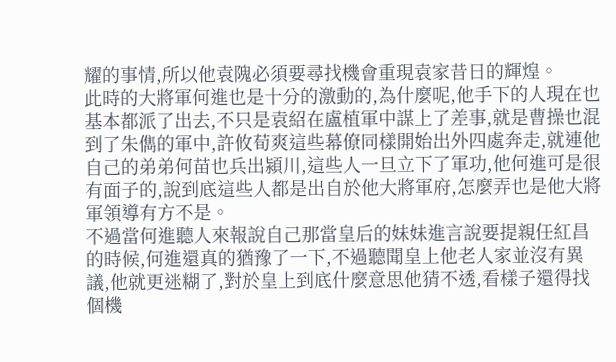耀的事情,所以他袁隗必須要尋找機會重現袁家昔日的輝煌。
此時的大將軍何進也是十分的激動的,為什麼呢,他手下的人現在也基本都派了出去,不只是袁紹在盧植軍中謀上了差事,就是曹操也混到了朱儁的軍中,許攸荀爽這些幕僚同樣開始出外四處奔走,就連他自己的弟弟何苗也兵出潁川,這些人一旦立下了軍功,他何進可是很有面子的,說到底這些人都是出自於他大將軍府,怎麼弄也是他大將軍領導有方不是。
不過當何進聽人來報說自己那當皇后的妹妹進言說要提親任紅昌的時候,何進還真的猶豫了一下,不過聽聞皇上他老人家並沒有異議,他就更迷糊了,對於皇上到底什麼意思他猜不透,看樣子還得找個機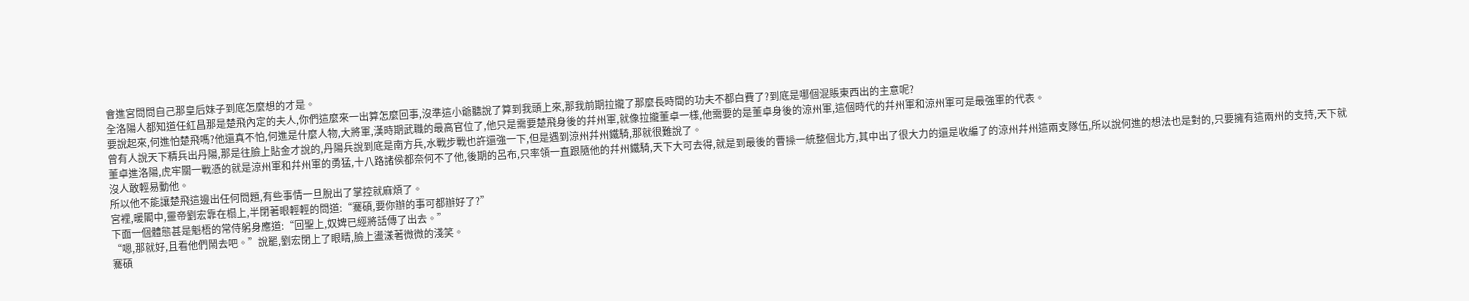會進宮問問自己那皇后妹子到底怎麼想的才是。
全洛陽人都知道任紅昌那是楚飛內定的夫人,你們這麼來一出算怎麼回事,沒準這小爺聽說了算到我頭上來,那我前期拉攏了那麼長時間的功夫不都白費了?到底是哪個混賬東西出的主意呢?
要說起來,何進怕楚飛嗎?他還真不怕,何進是什麼人物,大將軍,漢時期武職的最高官位了,他只是需要楚飛身後的幷州軍,就像拉攏董卓一樣,他需要的是董卓身後的涼州軍,這個時代的幷州軍和涼州軍可是最強軍的代表。
曾有人說天下精兵出丹陽,那是往臉上貼金才說的,丹陽兵說到底是南方兵,水戰步戰也許還強一下,但是遇到涼州幷州鐵騎,那就很難說了。
董卓進洛陽,虎牢關一戰憑的就是涼州軍和幷州軍的勇猛,十八路諸侯都奈何不了他,後期的呂布,只率領一直跟隨他的幷州鐵騎,天下大可去得,就是到最後的曹操一統整個北方,其中出了很大力的還是收編了的涼州幷州這兩支隊伍,所以說何進的想法也是對的,只要擁有這兩州的支持,天下就沒人敢輕易動他。
所以他不能讓楚飛這邊出任何問題,有些事情一旦脫出了掌控就麻煩了。
宮裡,暖閣中,靈帝劉宏靠在榻上,半閉著眼輕輕的問道:“騫碩,要你辦的事可都辦好了?”
下面一個體態甚是魁梧的常侍躬身應道:“回聖上,奴婢已經將話傳了出去。”
“嗯,那就好,且看他們鬧去吧。”說罷,劉宏閉上了眼睛,臉上盪漾著微微的淺笑。
騫碩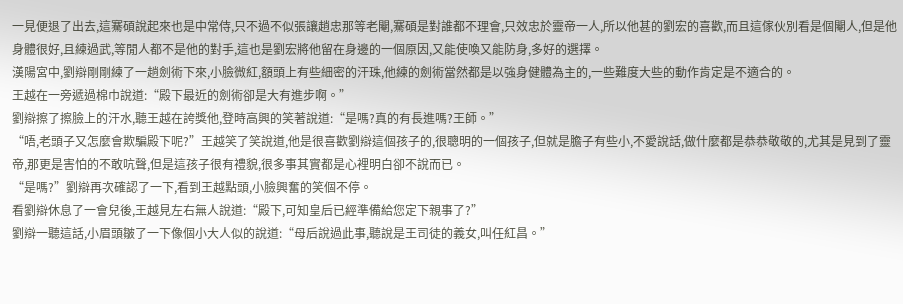一見便退了出去,這騫碩說起來也是中常侍,只不過不似張讓趙忠那等老閹,騫碩是對誰都不理會,只效忠於靈帝一人,所以他甚的劉宏的喜歡,而且這傢伙別看是個閹人,但是他身體很好,且練過武,等閒人都不是他的對手,這也是劉宏將他留在身邊的一個原因,又能使喚又能防身,多好的選擇。
漢陽宮中,劉辯剛剛練了一趟劍術下來,小臉微紅,額頭上有些細密的汗珠,他練的劍術當然都是以強身健體為主的,一些難度大些的動作肯定是不適合的。
王越在一旁遞過棉巾說道:“殿下最近的劍術卻是大有進步啊。”
劉辯擦了擦臉上的汗水,聽王越在誇獎他,登時高興的笑著說道:“是嗎?真的有長進嗎?王師。”
“唔,老頭子又怎麼會欺騙殿下呢?”王越笑了笑說道,他是很喜歡劉辯這個孩子的,很聰明的一個孩子,但就是膽子有些小,不愛說話,做什麼都是恭恭敬敬的,尤其是見到了靈帝,那更是害怕的不敢吭聲,但是這孩子很有禮貌,很多事其實都是心裡明白卻不說而已。
“是嗎?”劉辯再次確認了一下,看到王越點頭,小臉興奮的笑個不停。
看劉辯休息了一會兒後,王越見左右無人說道:“殿下,可知皇后已經準備給您定下親事了?”
劉辯一聽這話,小眉頭皺了一下像個小大人似的說道:“母后說過此事,聽說是王司徒的義女,叫任紅昌。”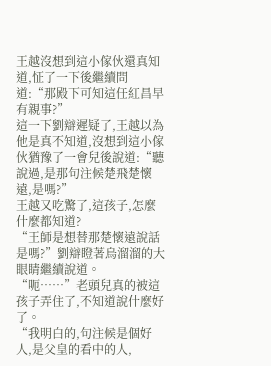王越沒想到這小傢伙還真知道,怔了一下後繼續問道:“那殿下可知這任紅昌早有親事?”
這一下劉辯遲疑了,王越以為他是真不知道,沒想到這小傢伙猶豫了一會兒後說道:“聽說過,是那句注候楚飛楚懷遠,是嗎?”
王越又吃驚了,這孩子,怎麼什麼都知道?
“王師是想替那楚懷遠說話是嗎?”劉辯瞪著烏溜溜的大眼睛繼續說道。
“呃……”老頭兒真的被這孩子弄住了,不知道說什麼好了。
“我明白的,句注候是個好人,是父皇的看中的人,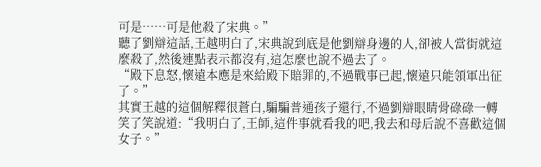可是……可是他殺了宋典。”
聽了劉辯這話,王越明白了,宋典說到底是他劉辯身邊的人,卻被人當街就這麼殺了,然後連點表示都沒有,這怎麼也說不過去了。
“殿下息怒,懷遠本應是來給殿下賠罪的,不過戰事已起,懷遠只能領軍出征了。”
其實王越的這個解釋很蒼白,騙騙普通孩子還行,不過劉辯眼睛骨碌碌一轉笑了笑說道:“我明白了,王師,這件事就看我的吧,我去和母后說不喜歡這個女子。”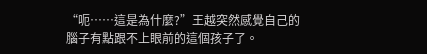“呃……這是為什麼?”王越突然感覺自己的腦子有點跟不上眼前的這個孩子了。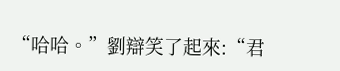“哈哈。”劉辯笑了起來:“君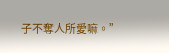子不奪人所愛嘛。”